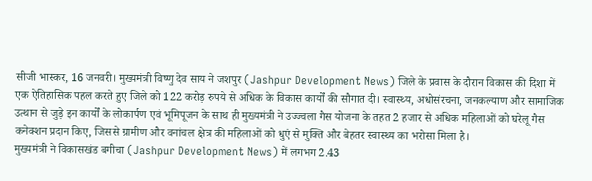सीजी भास्कर, 16 जनवरी। मुख्यमंत्री विष्णु देव साय ने जशपुर (Jashpur Development News) जिले के प्रवास के दौरान विकास की दिशा में एक ऐतिहासिक पहल करते हुए जिले को 122 करोड़ रुपये से अधिक के विकास कार्यों की सौगात दी। स्वास्थ्य, अधोसंरचना, जनकल्याण और सामाजिक उत्थान से जुड़े इन कार्यों के लोकार्पण एवं भूमिपूजन के साथ ही मुख्यमंत्री ने उज्ज्वला गैस योजना के तहत 2 हजार से अधिक महिलाओं को घरेलू गैस कनेक्शन प्रदान किए, जिससे ग्रामीण और वनांचल क्षेत्र की महिलाओं को धुएं से मुक्ति और बेहतर स्वास्थ्य का भरोसा मिला है।
मुख्यमंत्री ने विकासखंड बगीचा (Jashpur Development News) में लगभग 2.43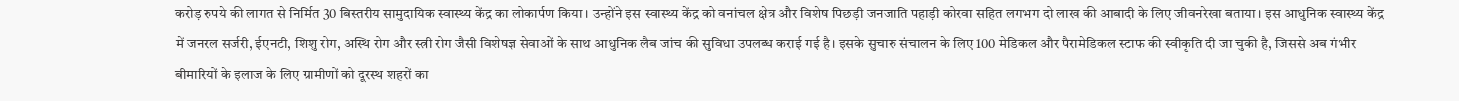करोड़ रुपये की लागत से निर्मित 30 बिस्तरीय सामुदायिक स्वास्थ्य केंद्र का लोकार्पण किया। उन्होंने इस स्वास्थ्य केंद्र को वनांचल क्षेत्र और विशेष पिछड़ी जनजाति पहाड़ी कोरवा सहित लगभग दो लाख की आबादी के लिए जीवनरेखा बताया। इस आधुनिक स्वास्थ्य केंद्र में जनरल सर्जरी, ईएनटी, शिशु रोग, अस्थि रोग और स्त्री रोग जैसी विशेषज्ञ सेवाओं के साथ आधुनिक लैब जांच की सुविधा उपलब्ध कराई गई है। इसके सुचारु संचालन के लिए 100 मेडिकल और पैरामेडिकल स्टाफ की स्वीकृति दी जा चुकी है, जिससे अब गंभीर बीमारियों के इलाज के लिए ग्रामीणों को दूरस्थ शहरों का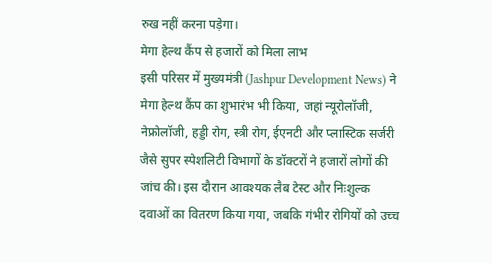रुख नहीं करना पड़ेगा।
मेगा हेल्थ कैंप से हजारों को मिला लाभ
इसी परिसर में मुख्यमंत्री (Jashpur Development News) ने मेगा हेल्थ कैंप का शुभारंभ भी किया, जहां न्यूरोलॉजी, नेफ्रोलॉजी, हड्डी रोग, स्त्री रोग, ईएनटी और प्लास्टिक सर्जरी जैसे सुपर स्पेशलिटी विभागों के डॉक्टरों ने हजारों लोगों की जांच की। इस दौरान आवश्यक लैब टेस्ट और निःशुल्क दवाओं का वितरण किया गया, जबकि गंभीर रोगियों को उच्च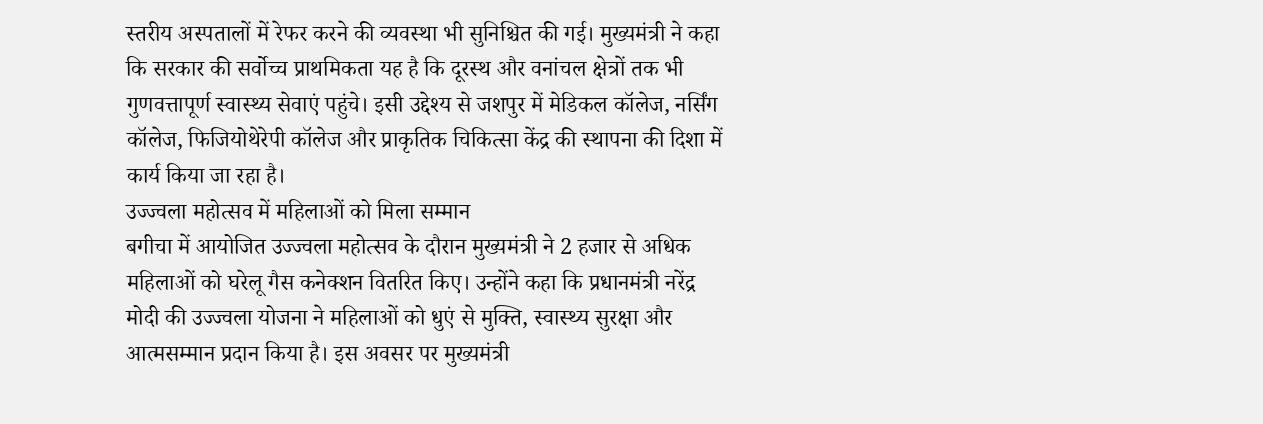स्तरीय अस्पतालों में रेफर करने की व्यवस्था भी सुनिश्चित की गई। मुख्यमंत्री ने कहा कि सरकार की सर्वोच्च प्राथमिकता यह है कि दूरस्थ और वनांचल क्षेत्रों तक भी गुणवत्तापूर्ण स्वास्थ्य सेवाएं पहुंचे। इसी उद्देश्य से जशपुर में मेडिकल कॉलेज, नर्सिंग कॉलेज, फिजियोथेरेपी कॉलेज और प्राकृतिक चिकित्सा केंद्र की स्थापना की दिशा में कार्य किया जा रहा है।
उज्ज्वला महोत्सव में महिलाओं को मिला सम्मान
बगीचा में आयोजित उज्ज्वला महोत्सव के दौरान मुख्यमंत्री ने 2 हजार से अधिक महिलाओं को घरेलू गैस कनेक्शन वितरित किए। उन्होंने कहा कि प्रधानमंत्री नरेंद्र मोदी की उज्ज्वला योजना ने महिलाओं को धुएं से मुक्ति, स्वास्थ्य सुरक्षा और आत्मसम्मान प्रदान किया है। इस अवसर पर मुख्यमंत्री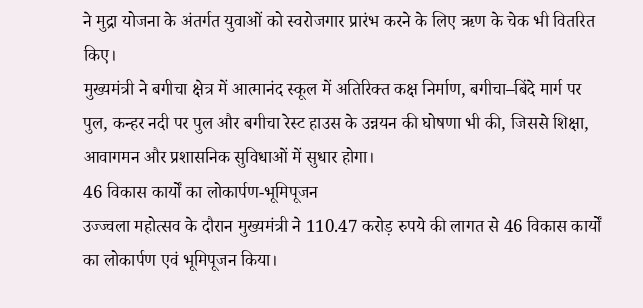ने मुद्रा योजना के अंतर्गत युवाओं को स्वरोजगार प्रारंभ करने के लिए ऋण के चेक भी वितरित किए।
मुख्यमंत्री ने बगीचा क्षेत्र में आत्मानंद स्कूल में अतिरिक्त कक्ष निर्माण, बगीचा–बिंदे मार्ग पर पुल, कन्हर नदी पर पुल और बगीचा रेस्ट हाउस के उन्नयन की घोषणा भी की, जिससे शिक्षा, आवागमन और प्रशासनिक सुविधाओं में सुधार होगा।
46 विकास कार्यों का लोकार्पण-भूमिपूजन
उज्ज्वला महोत्सव के दौरान मुख्यमंत्री ने 110.47 करोड़ रुपये की लागत से 46 विकास कार्यों का लोकार्पण एवं भूमिपूजन किया।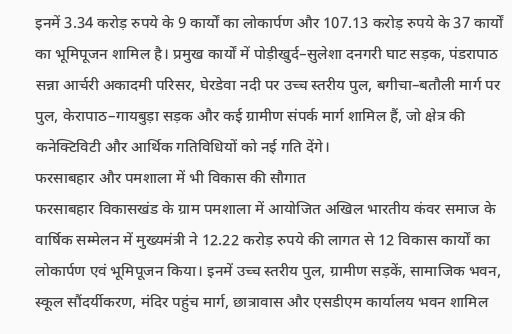इनमें 3.34 करोड़ रुपये के 9 कार्यों का लोकार्पण और 107.13 करोड़ रुपये के 37 कार्यों का भूमिपूजन शामिल है। प्रमुख कार्यों में पोड़ीखुर्द–सुलेशा दनगरी घाट सड़क, पंडरापाठ सन्ना आर्चरी अकादमी परिसर, घेरडेवा नदी पर उच्च स्तरीय पुल, बगीचा–बतौली मार्ग पर पुल, केरापाठ–गायबुड़ा सड़क और कई ग्रामीण संपर्क मार्ग शामिल हैं, जो क्षेत्र की कनेक्टिविटी और आर्थिक गतिविधियों को नई गति देंगे।
फरसाबहार और पमशाला में भी विकास की सौगात
फरसाबहार विकासखंड के ग्राम पमशाला में आयोजित अखिल भारतीय कंवर समाज के वार्षिक सम्मेलन में मुख्यमंत्री ने 12.22 करोड़ रुपये की लागत से 12 विकास कार्यों का लोकार्पण एवं भूमिपूजन किया। इनमें उच्च स्तरीय पुल, ग्रामीण सड़कें, सामाजिक भवन, स्कूल सौंदर्यीकरण, मंदिर पहुंच मार्ग, छात्रावास और एसडीएम कार्यालय भवन शामिल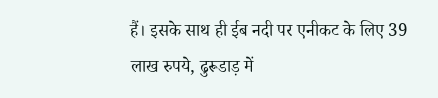हैं। इसके साथ ही ईब नदी पर एनीकट के लिए 39 लाख रुपये, ढुरूडाड़ में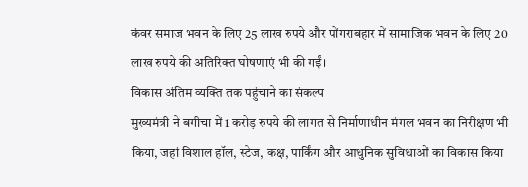कंवर समाज भवन के लिए 25 लाख रुपये और पोंगराबहार में सामाजिक भवन के लिए 20 लाख रुपये की अतिरिक्त घोषणाएं भी की गईं।
विकास अंतिम व्यक्ति तक पहुंचाने का संकल्प
मुख्यमंत्री ने बगीचा में 1 करोड़ रुपये की लागत से निर्माणाधीन मंगल भवन का निरीक्षण भी किया, जहां विशाल हॉल, स्टेज, कक्ष, पार्किंग और आधुनिक सुविधाओं का विकास किया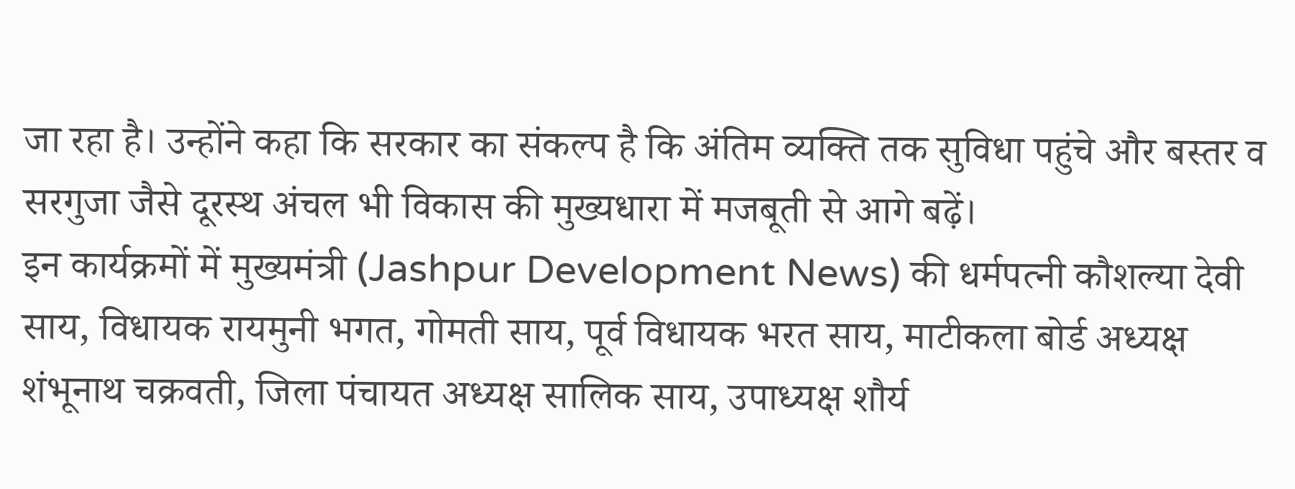जा रहा है। उन्होंने कहा कि सरकार का संकल्प है कि अंतिम व्यक्ति तक सुविधा पहुंचे और बस्तर व सरगुजा जैसे दूरस्थ अंचल भी विकास की मुख्यधारा में मजबूती से आगे बढ़ें।
इन कार्यक्रमों में मुख्यमंत्री (Jashpur Development News) की धर्मपत्नी कौशल्या देवी साय, विधायक रायमुनी भगत, गोमती साय, पूर्व विधायक भरत साय, माटीकला बोर्ड अध्यक्ष शंभूनाथ चक्रवती, जिला पंचायत अध्यक्ष सालिक साय, उपाध्यक्ष शौर्य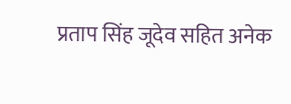प्रताप सिंह जूदेव सहित अनेक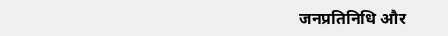जनप्रतिनिधि और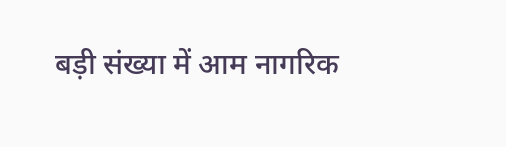बड़ी संख्या में आम नागरिक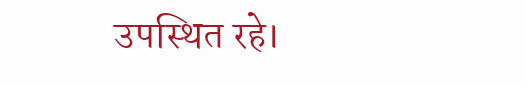उपस्थित रहे।